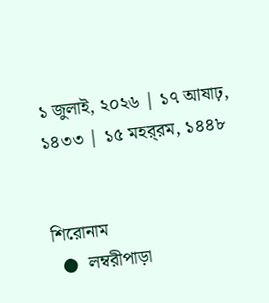১ জুলাই, ২০২৬ | ১৭ আষাঢ়, ১৪৩৩ | ১৫ মহর্‌রম, ১৪৪৮


শিরোনাম
  ●  লম্বরীপাড়া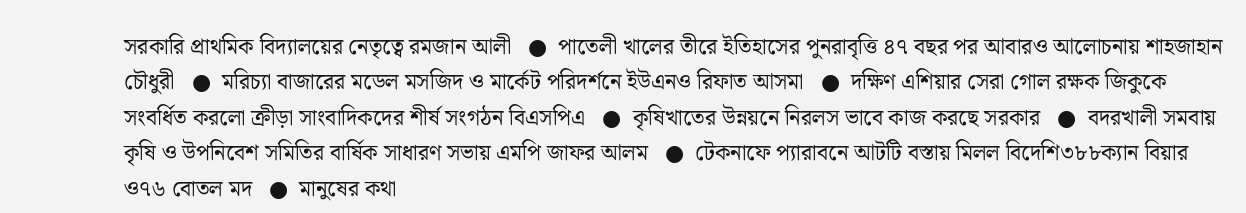সরকারি প্রাথমিক বিদ্যালয়ের নেতৃত্বে রমজান আলী   ●  পাতেলী খালের তীরে ইতিহাসের পুনরাবৃত্তি ৪৭ বছর পর আবারও আলোচনায় শাহজাহান চৌধুরী   ●  মরিচ্যা বাজারের মডেল মসজিদ ও মার্কেট পরিদর্শনে ইউএনও রিফাত আসমা   ●  দক্ষিণ এশিয়ার সেরা গোল রক্ষক জিকুকে সংবর্ধিত করলো ক্রীড়া সাংবাদিকদের শীর্ষ সংগঠন বিএসপিএ   ●  কৃষিখাতের উন্নয়নে নিরলস ভাবে কাজ করছে সরকার   ●  বদরখালী সমবায় কৃষি ও উপনিবেশ সমিতির বার্ষিক সাধারণ সভায় এমপি জাফর আলম   ●  টেকনাফে প্যারাবনে আটটি বস্তায় মিলল বিদেশি৩৮৮ক্যান বিয়ার ও৭৬ বোতল মদ   ●  মানুষের কথা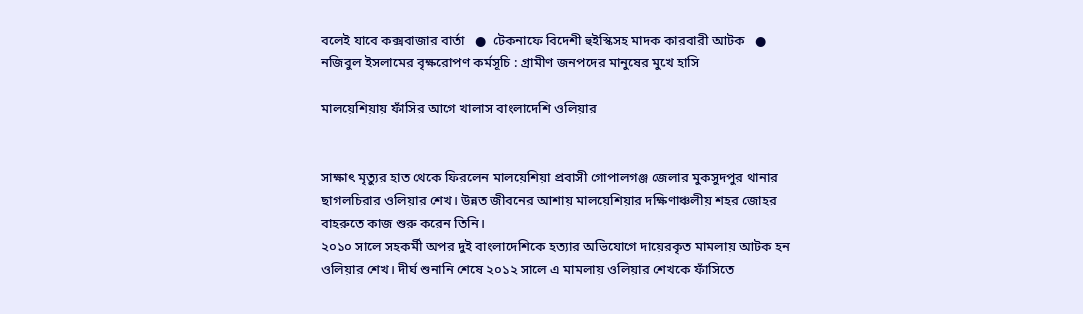বলেই যাবে কক্সবাজার বার্তা   ●  টেকনাফে বিদেশী হুইস্কিসহ মাদক কারবারী আটক   ●  নজিবুল ইসলামের বৃক্ষরোপণ কর্মসূচি : গ্রামীণ জনপদের মানুষের মুখে হাসি

মালয়েশিয়ায় ফাঁসির আগে খালাস বাংলাদেশি ওলিয়ার


সাক্ষাৎ মৃত্যুর হাত থেকে ফিরলেন মালয়েশিয়া প্রবাসী গোপালগঞ্জ জেলার মুকসুদপুর থানার ছাগলচিরার ওলিয়ার শেখ। উন্নত জীবনের আশায় মালয়েশিয়ার দক্ষিণাঞ্চলীয় শহর জোহর বাহরুতে কাজ শুরু করেন তিনি।
২০১০ সালে সহকর্মী অপর দুই বাংলাদেশিকে হত্যার অভিযোগে দায়েরকৃত মামলায় আটক হন ওলিয়ার শেখ। দীর্ঘ শুনানি শেষে ২০১২ সালে এ মামলায় ওলিয়ার শেখকে ফাঁসিতে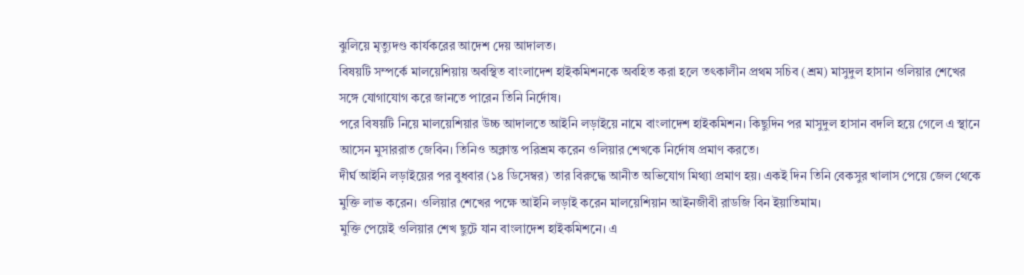ঝুলিয়ে মৃত্যুদণ্ড কার্যকরের আদেশ দেয় আদালত।
বিষয়টি সম্পর্কে মালয়েশিয়ায় অবস্থিত বাংলাদেশ হাইকমিশনকে অবহিত করা হলে তৎকালীন প্রথম সচিব (শ্রম) মাসুদুল হাসান ওলিয়ার শেখের সঙ্গে যোগাযোগ করে জানতে পারেন তিনি নির্দোষ।
পরে বিষয়টি নিয়ে মালয়েশিয়ার উচ্চ আদালতে আইনি লড়াইয়ে নামে বাংলাদেশ হাইকমিশন। কিছুদিন পর মাসুদুল হাসান বদলি হয়ে গেলে এ স্থানে আসেন মুসাররাত জেবিন। তিনিও অক্লান্ত পরিশ্রম করেন ওলিয়ার শেখকে নির্দোষ প্রমাণ করতে।
দীর্ঘ আইনি লড়াইয়ের পর বুধবার (১৪ ডিসেম্বর) তার বিরুদ্ধে আনীত অভিযোগ মিথ্যা প্রমাণ হয়। একই দিন তিনি বেকসুর খালাস পেয়ে জেল থেকে মুক্তি লাভ করেন। ওলিয়ার শেখের পক্ষে আইনি লড়াই করেন মালয়েশিয়ান আইনজীবী রাডজি বিন ইয়াতিমাম।
মুক্তি পেয়েই ওলিয়ার শেখ ছুটে যান বাংলাদেশ হাইকমিশনে। এ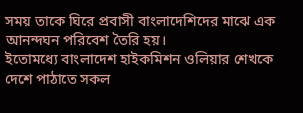সময় তাকে ঘিরে প্রবাসী বাংলাদেশিদের মাঝে এক আনন্দঘন পরিবেশ তৈরি হয়।
ইতোমধ্যে বাংলাদেশ হাইকমিশন ওলিয়ার শেখকে দেশে পাঠাতে সকল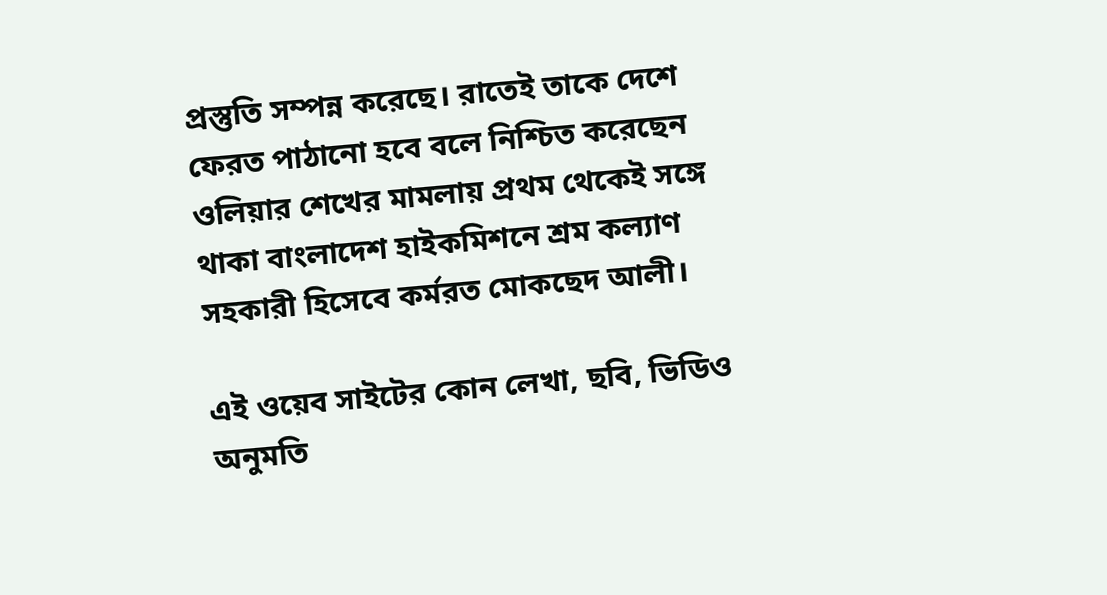প্রস্তুতি সম্পন্ন করেছে। রাতেই তাকে দেশে ফেরত পাঠানো হবে বলে নিশ্চিত করেছেন ওলিয়ার শেখের মামলায় প্রথম থেকেই সঙ্গে থাকা বাংলাদেশ হাইকমিশনে শ্রম কল্যাণ সহকারী হিসেবে কর্মরত মোকছেদ আলী।

এই ওয়েব সাইটের কোন লেখা, ছবি, ভিডিও অনুমতি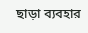ছাড়া ব্যবহার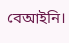বেআইনি।